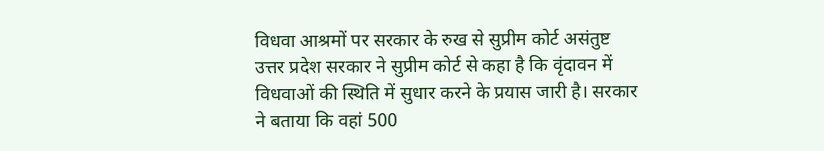विधवा आश्रमों पर सरकार के रुख से सुप्रीम कोर्ट असंतुष्ट
उत्तर प्रदेश सरकार ने सुप्रीम कोर्ट से कहा है कि वृंदावन में विधवाओं की स्थिति में सुधार करने के प्रयास जारी है। सरकार ने बताया कि वहां 500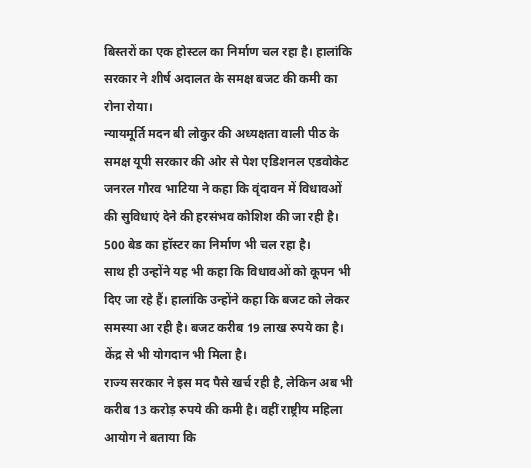बिस्तरों का एक होस्टल का निर्माण चल रहा है। हालांकि सरकार ने शीर्ष अदालत के समक्ष बजट की कमी का रोना रोया।
न्यायमूर्ति मदन बी लोकुर की अध्यक्षता वाली पीठ के समक्ष यूपी सरकार की ओर से पेश एडिशनल एडवोकेट जनरल गौरव भाटिया ने कहा कि वृंदावन में विधावओं की सुविधाएं देने की हरसंभव कोशिश की जा रही है। 500 बेड का हॉस्टर का निर्माण भी चल रहा है।
साथ ही उन्होंने यह भी कहा कि विधावओं को कूपन भी दिए जा रहे हैं। हालांकि उन्होंने कहा कि बजट को लेकर समस्या आ रही है। बजट करीब 19 लाख रुपये का है। केंद्र से भी योगदान भी मिला है।
राज्य सरकार ने इस मद पैसे खर्च रही है, लेकिन अब भी करीब 13 करोड़ रुपये की कमी है। वहीं राष्ट्रीय महिला आयोग ने बताया कि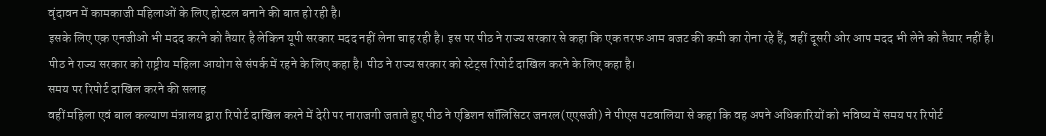वृंदावन में कामकाजी महिलाओं के लिए होस्टल बनाने की बात हो रही है।
इसके लिए एक एनजीओ भी मदद करने को तैयार है लेकिन यूपी सरकार मदद नहीं लेना चाह रही है। इस पर पीठ ने राज्य सरकार से कहा कि एक तरफ आम बजट की कमी का रोना रहे हैं, वहीं दूसरी ओर आप मदद भी लेने को तैयार नहीं है।
पीठ ने राज्य सरकार को राष्ट्रीय महिला आयोग से संपर्क में रहने के लिए कहा है। पीठ ने राज्य सरकार को स्टेट्स रिपोर्ट दाखिल करने के लिए कहा है।
समय पर रिपोर्ट दाखिल करने की सलाह
वहीं महिला एवं बाल कल्याण मंत्रालय द्वारा रिपोर्ट दाखिल करने में देरी पर नाराजगी जताते हुए पीठ ने एडिशन सॉलिसिटर जनरल(एएसजी) ने पीएस पटवालिया से कहा कि वह अपने अधिकारियों को भविष्य में समय पर रिपोर्ट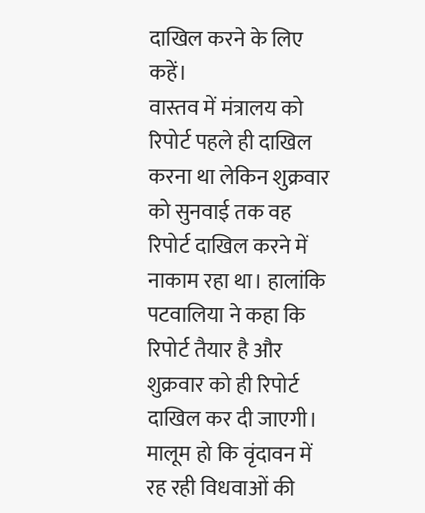दाखिल करने के लिए कहें।
वास्तव में मंत्रालय को रिपोर्ट पहले ही दाखिल करना था लेकिन शुक्रवार को सुनवाई तक वह रिपोर्ट दाखिल करने में नाकाम रहा था। हालांकि पटवालिया ने कहा कि रिपोर्ट तैयार है और शुक्रवार को ही रिपोर्ट दाखिल कर दी जाएगी।
मालूम हो कि वृंदावन में रह रही विधवाओं की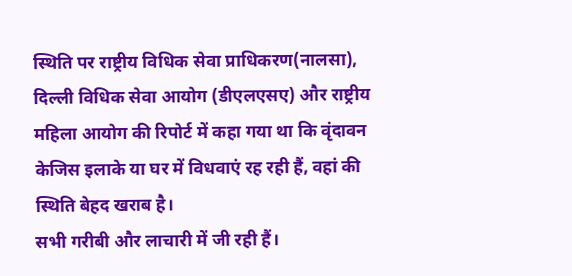स्थिति पर राष्ट्रीय विधिक सेवा प्राधिकरण(नालसा), दिल्ली विधिक सेवा आयोग (डीएलएसए) और राष्ट्रीय महिला आयोग की रिपोर्ट में कहा गया था कि वृंदावन केजिस इलाके या घर में विधवाएं रह रही हैं, वहां की स्थिति बेहद खराब है।
सभी गरीबी और लाचारी में जी रही हैं।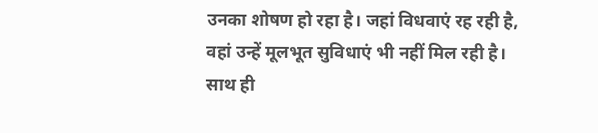उनका शोषण हो रहा है। जहां विधवाएं रह रही है, वहां उन्हें मूलभूत सुविधाएं भी नहीं मिल रही है। साथ ही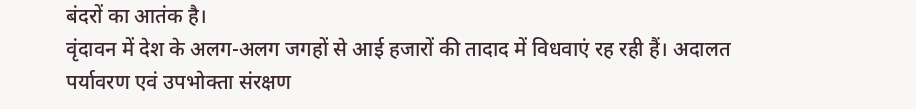बंदरों का आतंक है।
वृंदावन में देश के अलग-अलग जगहों से आई हजारों की तादाद में विधवाएं रह रही हैं। अदालत पर्यावरण एवं उपभोक्ता संरक्षण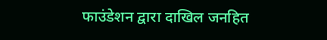फाउंडेशन द्वारा दाखिल जनहित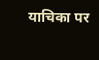याचिका पर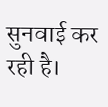सुनवाई कर रही है।